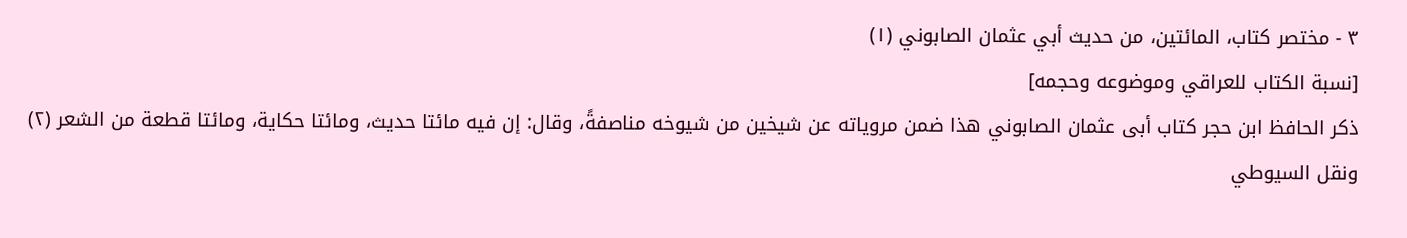٣ - مختصر كتاب، المائتين، من حديث أبي عثمان الصابوني (١)
[نسبة الكتاب للعراقي وموضوعه وحجمه]
ذكر الحافظ ابن حجر كتاب أبى عثمان الصابوني هذا ضمن مروياته عن شيخين من شيوخه مناصفةً، وقال: إن فيه مائتا حديث، ومائتا حكاية، ومائتا قطعة من الشعر (٢) ونقل السيوطي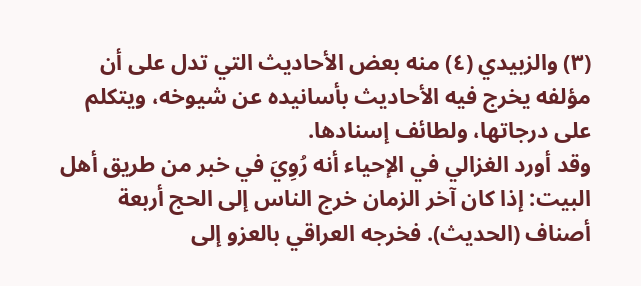(٣) والزبيدي (٤) منه بعض الأحاديث التي تدل على أن مؤلفه يخرج فيه الأحاديث بأسانيده عن شيوخه، ويتكلم على درجاتها، ولطائف إسنادها.
وقد أورد الغزالي في الإحياء أنه رُوِيَ في خبر من طريق أهل البيت: إذا كان آخر الزمان خرج الناس إلى الحج أربعة أصناف (الحديث). فخرجه العراقي بالعزو إلى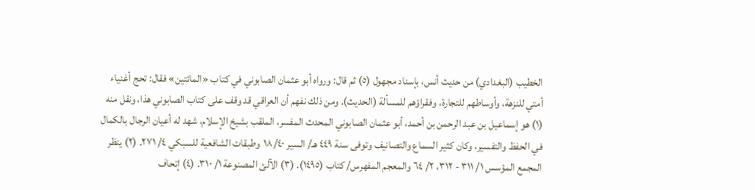الخطيب (البغدادي) من حديث أنس، بإسناد مجهول (٥) ثم قال: ورواه أبو عثمان الصابوني في كتاب «المائتين» فقال: تحج أغنياء أمتي للنزهة، وأوساطهم للتجارة، وفقراؤهم للمسألة (الحديث). ومن ذلك نفهم أن العراقي قد وقف على كتاب الصابوني هذا، ونقل منه
(١) هو إسماعيل بن عبد الرحمن بن أحمد، أبو عثمان الصابوني المحدث المفسر، الملقب بشيخ الإسلام، شهد له أعيان الرجال بالكمال في الحفظ والتفسير، وكان كثير السماع والتصانيف وتوفى سنة ٤٤٩ هـ/ السير ١٨/٤٠ وطبقات الشافعية للسبكي ٤/ ٢٧١. (٢) ينظر المجمع المؤسس ١/ ٣١١ - ٣١٢، ٢/ ٦٤ والمعجم المفهرس/ كتاب (١٤٩٥). (٣) الآلئ المصنوعة ١/ ٣١٠. (٤) إتحاف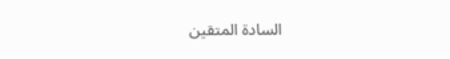السادة المتقين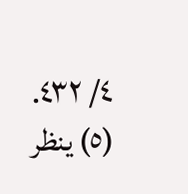٤/ ٤٣٢. (٥) ينظر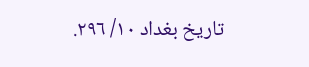تاريخ بغداد ١٠/ ٢٩٦.